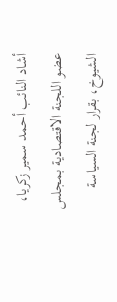أشاد النائب أحمد سمير زكريا، عضو اللجنة الاقتصادية بمجلس الشيوخ، بقرار لجنة السياسة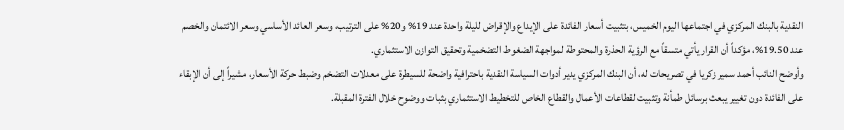النقدية بالبنك المركزي في اجتماعها اليوم الخميس، بتثبيت أسعار الفائدة على الإيداع والإقراض لليلة واحدة عند 19% و20% على الترتيب، وسعر العائد الأساسي وسعر الائتمان والخصم عند 19.50%، مؤكداً أن القرار يأتي متسقاً مع الرؤية الحذرة والمحتوطة لمواجهة الضغوط التضخمية وتحقيق التوازن الاستثماري.
وأوضح النائب أحمد سمير زكريا في تصريحات له، أن البنك المركزي يدير أدوات السياسة النقدية باحترافية واضحة للسيطرة على معدلات التضخم وضبط حركة الأسعار، مشيراً إلى أن الإبقاء على الفائدة دون تغيير يبعث برسائل طمأنة وتثبيت لقطاعات الأعمال والقطاع الخاص للتخطيط الاستثماري بثبات ووضوح خلال الفترة المقبلة.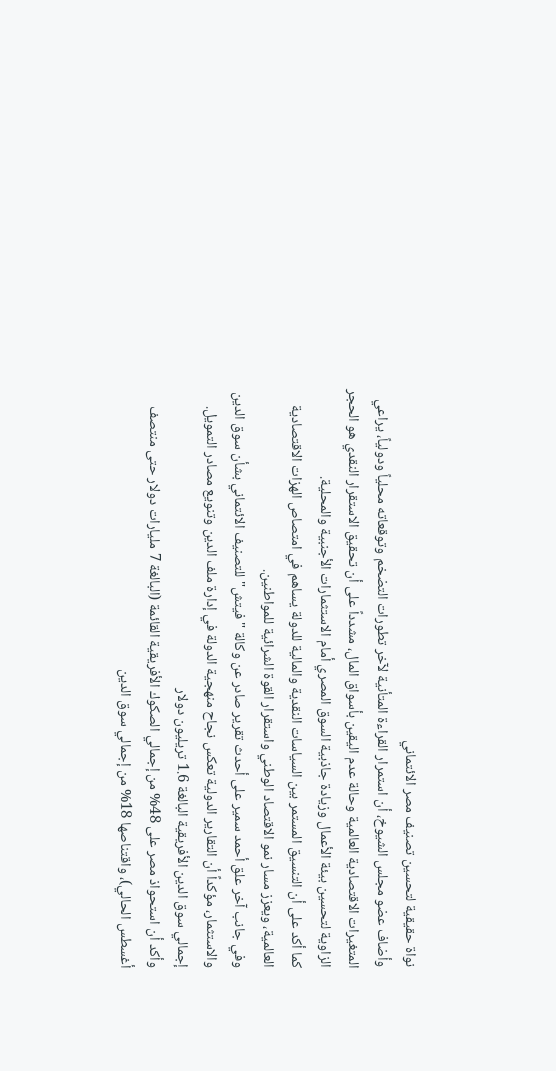نواة حقيقية لتحسين تصنيف مصر الائتماني
وأضاف عضو مجلس الشيوخ، أن استمرار القراءة المتأنية لآخر تطورات التضخم وتوقعاته محلياً ودولياً، يراعي المتغيرات الاقتصادية العالمية وحالة عدم اليقين بأسواق المال، مشدداً على أن تحقيق الاستقرار النقدي هو الحجر الزاوية لتحسين بيئة الأعمال وزيادة جاذبية السوق المصري أمام الاستثمارات الأجنبية والمحلية.
كما أكد على أن التنسيق المستمر بين السياسات النقدية والمالية للدولة يساهم في امتصاص الهزات الاقتصادية العالمية، ويعزز مسار نمو الاقتصاد الوطني واستقرار القوة الشرائية للمواطنين.
وفي جانب آخر علق أحمد سمير على أحدث تقرير صادر عن وكالة "فيتش" للتصنيف الائتماني بشأن سوق الدين والاستثمار، مؤكداً أن التقارير الدولية تعكس نجاح منهجية الدولة في إدارة ملف الدين وتنويع مصادر التمويل.
إجمالي سوق الدين الأفريقية البالغة 1.6 تريليون دولار
وأكد أن استحواذ مصر على 48% من إجمالي الصكوك الأفريقية القائمة (البالغة 7 مليارات دولار حتى منتصف أغسطس الحالي)، واقتناصها 18% من إجمالي سوق الدين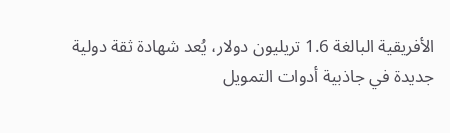الأفريقية البالغة 1.6 تريليون دولار، يُعد شهادة ثقة دولية جديدة في جاذبية أدوات التمويل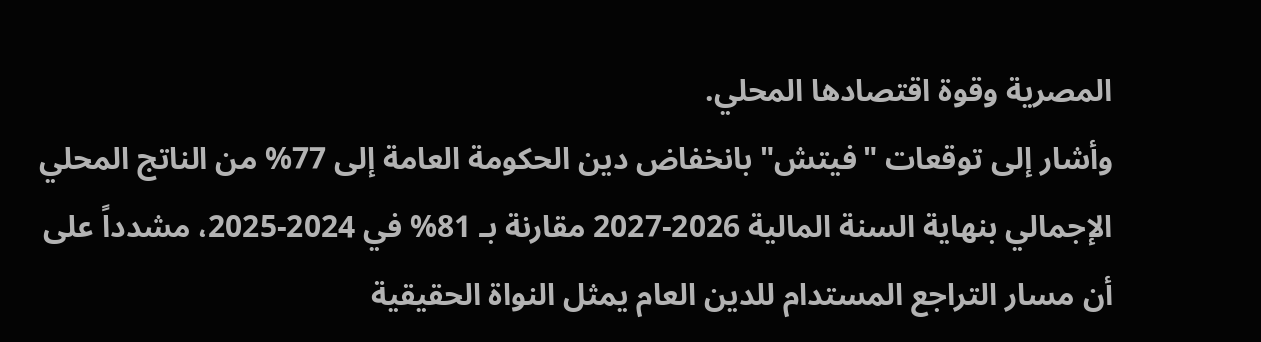المصرية وقوة اقتصادها المحلي.
وأشار إلى توقعات "فيتش" بانخفاض دين الحكومة العامة إلى 77% من الناتج المحلي الإجمالي بنهاية السنة المالية 2026-2027 مقارنة بـ 81% في 2024-2025، مشدداً على أن مسار التراجع المستدام للدين العام يمثل النواة الحقيقية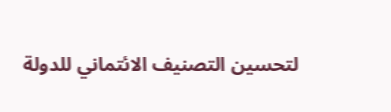لتحسين التصنيف الائتماني للدولة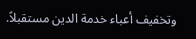وتخفيف أعباء خدمة الدين مستقبلاً.